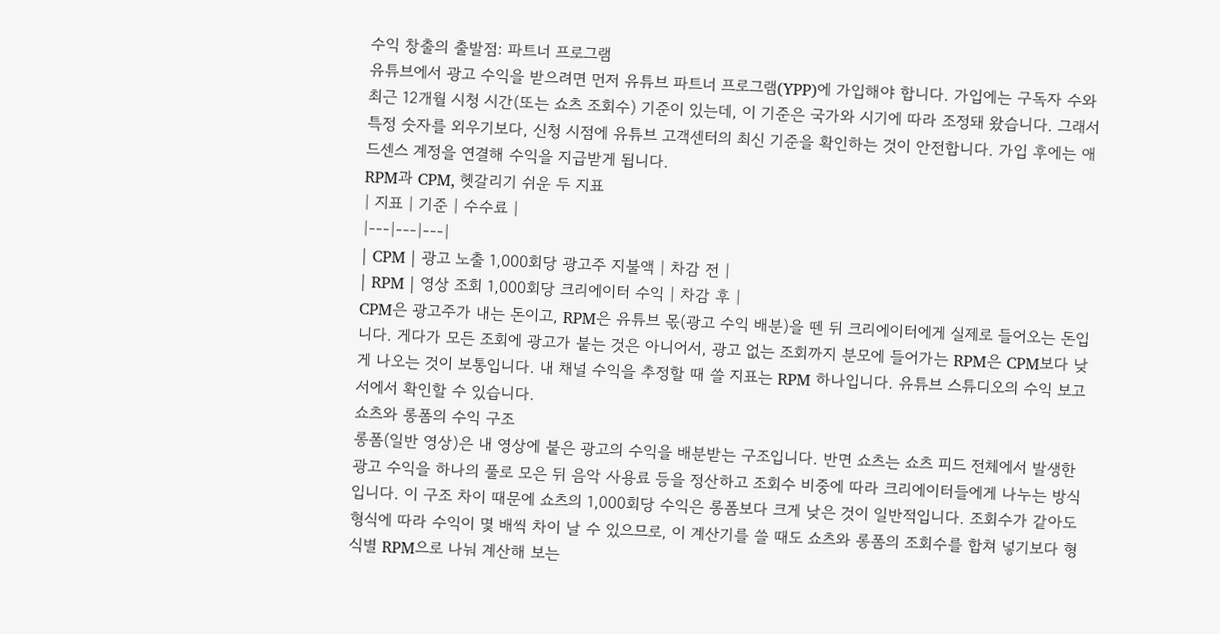수익 창출의 출발점: 파트너 프로그램
유튜브에서 광고 수익을 받으려면 먼저 유튜브 파트너 프로그램(YPP)에 가입해야 합니다. 가입에는 구독자 수와 최근 12개월 시청 시간(또는 쇼츠 조회수) 기준이 있는데, 이 기준은 국가와 시기에 따라 조정돼 왔습니다. 그래서 특정 숫자를 외우기보다, 신청 시점에 유튜브 고객센터의 최신 기준을 확인하는 것이 안전합니다. 가입 후에는 애드센스 계정을 연결해 수익을 지급받게 됩니다.
RPM과 CPM, 헷갈리기 쉬운 두 지표
| 지표 | 기준 | 수수료 |
|---|---|---|
| CPM | 광고 노출 1,000회당 광고주 지불액 | 차감 전 |
| RPM | 영상 조회 1,000회당 크리에이터 수익 | 차감 후 |
CPM은 광고주가 내는 돈이고, RPM은 유튜브 몫(광고 수익 배분)을 뗀 뒤 크리에이터에게 실제로 들어오는 돈입니다. 게다가 모든 조회에 광고가 붙는 것은 아니어서, 광고 없는 조회까지 분모에 들어가는 RPM은 CPM보다 낮게 나오는 것이 보통입니다. 내 채널 수익을 추정할 때 쓸 지표는 RPM 하나입니다. 유튜브 스튜디오의 수익 보고서에서 확인할 수 있습니다.
쇼츠와 롱폼의 수익 구조
롱폼(일반 영상)은 내 영상에 붙은 광고의 수익을 배분받는 구조입니다. 반면 쇼츠는 쇼츠 피드 전체에서 발생한 광고 수익을 하나의 풀로 모은 뒤 음악 사용료 등을 정산하고 조회수 비중에 따라 크리에이터들에게 나누는 방식입니다. 이 구조 차이 때문에 쇼츠의 1,000회당 수익은 롱폼보다 크게 낮은 것이 일반적입니다. 조회수가 같아도 형식에 따라 수익이 몇 배씩 차이 날 수 있으므로, 이 계산기를 쓸 때도 쇼츠와 롱폼의 조회수를 합쳐 넣기보다 형식별 RPM으로 나눠 계산해 보는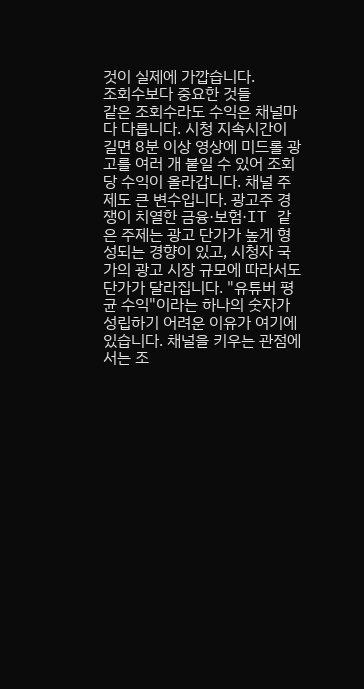것이 실제에 가깝습니다.
조회수보다 중요한 것들
같은 조회수라도 수익은 채널마다 다릅니다. 시청 지속시간이 길면 8분 이상 영상에 미드롤 광고를 여러 개 붙일 수 있어 조회당 수익이 올라갑니다. 채널 주제도 큰 변수입니다. 광고주 경쟁이 치열한 금융·보험·IT 같은 주제는 광고 단가가 높게 형성되는 경향이 있고, 시청자 국가의 광고 시장 규모에 따라서도 단가가 달라집니다. "유튜버 평균 수익"이라는 하나의 숫자가 성립하기 어려운 이유가 여기에 있습니다. 채널을 키우는 관점에서는 조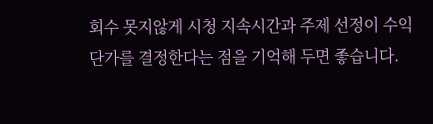회수 못지않게 시청 지속시간과 주제 선정이 수익 단가를 결정한다는 점을 기억해 두면 좋습니다.